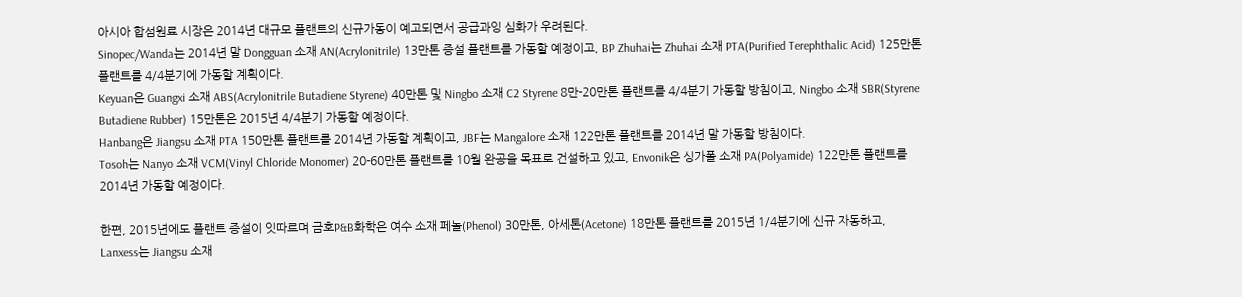아시아 합섬원료 시장은 2014년 대규모 플랜트의 신규가동이 예고되면서 공급과잉 심화가 우려된다.
Sinopec/Wanda는 2014년 말 Dongguan 소재 AN(Acrylonitrile) 13만톤 증설 플랜트를 가동할 예정이고, BP Zhuhai는 Zhuhai 소재 PTA(Purified Terephthalic Acid) 125만톤 플랜트를 4/4분기에 가동할 계획이다.
Keyuan은 Guangxi 소재 ABS(Acrylonitrile Butadiene Styrene) 40만톤 및 Ningbo 소재 C2 Styrene 8만-20만톤 플랜트를 4/4분기 가동할 방침이고, Ningbo 소재 SBR(Styrene Butadiene Rubber) 15만톤은 2015년 4/4분기 가동할 예정이다.
Hanbang은 Jiangsu 소재 PTA 150만톤 플랜트를 2014년 가동할 계획이고, JBF는 Mangalore 소재 122만톤 플랜트를 2014년 말 가동할 방침이다.
Tosoh는 Nanyo 소재 VCM(Vinyl Chloride Monomer) 20-60만톤 플랜트를 10월 완공을 목표로 건설하고 있고, Envonik은 싱가폴 소재 PA(Polyamide) 122만톤 플랜트를 2014년 가동할 예정이다.

한편, 2015년에도 플랜트 증설이 잇따르며 금호P&B화학은 여수 소재 페놀(Phenol) 30만톤, 아세톤(Acetone) 18만톤 플랜트를 2015년 1/4분기에 신규 자동하고, Lanxess는 Jiangsu 소재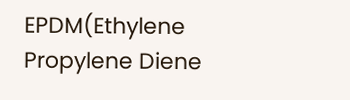EPDM(Ethylene Propylene Diene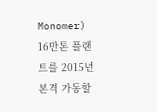Monomer) 16만톤 플랜트를 2015년 본격 가동할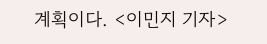계획이다. <이민지 기자>